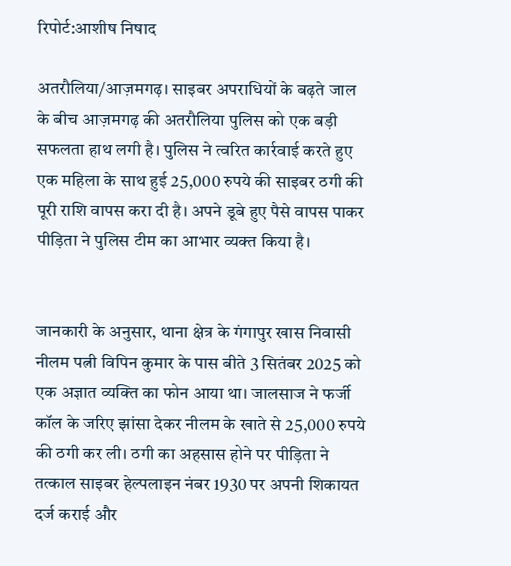रिपोर्ट:आशीष निषाद

अतरौलिया/आज़मगढ़। साइबर अपराधियों के बढ़ते जाल के बीच आज़मगढ़ की अतरौलिया पुलिस को एक बड़ी सफलता हाथ लगी है। पुलिस ने त्वरित कार्रवाई करते हुए एक महिला के साथ हुई 25,000 रुपये की साइबर ठगी की पूरी राशि वापस करा दी है। अपने डूबे हुए पैसे वापस पाकर पीड़िता ने पुलिस टीम का आभार व्यक्त किया है।


जानकारी के अनुसार, थाना क्षेत्र के गंगापुर खास निवासी नीलम पत्नी विपिन कुमार के पास बीते 3 सितंबर 2025 को एक अज्ञात व्यक्ति का फोन आया था। जालसाज ने फर्जी कॉल के जरिए झांसा देकर नीलम के खाते से 25,000 रुपये की ठगी कर ली। ठगी का अहसास होने पर पीड़िता ने तत्काल साइबर हेल्पलाइन नंबर 1930 पर अपनी शिकायत दर्ज कराई और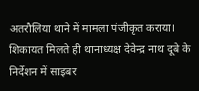अतरौलिया थाने में मामला पंजीकृत कराया।
शिकायत मिलते ही थानाध्यक्ष देवेन्द्र नाथ दूबे के निर्देशन में साइबर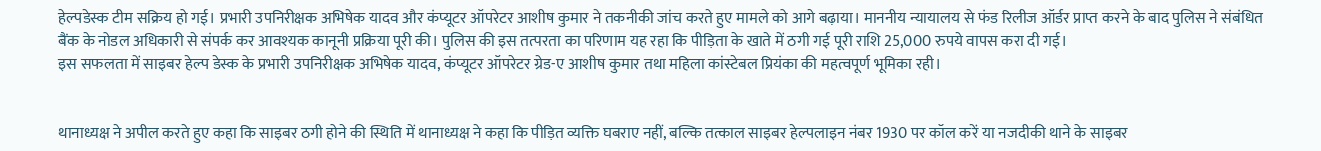हेल्पडेस्क टीम सक्रिय हो गई। प्रभारी उपनिरीक्षक अभिषेक यादव और कंप्यूटर ऑपरेटर आशीष कुमार ने तकनीकी जांच करते हुए मामले को आगे बढ़ाया। माननीय न्यायालय से फंड रिलीज ऑर्डर प्राप्त करने के बाद पुलिस ने संबंधित बैंक के नोडल अधिकारी से संपर्क कर आवश्यक कानूनी प्रक्रिया पूरी की। पुलिस की इस तत्परता का परिणाम यह रहा कि पीड़िता के खाते में ठगी गई पूरी राशि 25,000 रुपये वापस करा दी गई।
इस सफलता में साइबर हेल्प डेस्क के प्रभारी उपनिरीक्षक अभिषेक यादव, कंप्यूटर ऑपरेटर ग्रेड-ए आशीष कुमार तथा महिला कांस्टेबल प्रियंका की महत्वपूर्ण भूमिका रही।


थानाध्यक्ष ने अपील करते हुए कहा कि साइबर ठगी होने की स्थिति में थानाध्यक्ष ने कहा कि पीड़ित व्यक्ति घबराए नहीं, बल्कि तत्काल साइबर हेल्पलाइन नंबर 1930 पर कॉल करें या नजदीकी थाने के साइबर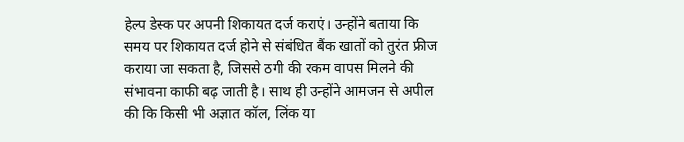हेल्प डेस्क पर अपनी शिकायत दर्ज कराएं। उन्होंने बताया कि समय पर शिकायत दर्ज होने से संबंधित बैंक खातों को तुरंत फ्रीज कराया जा सकता है, जिससे ठगी की रकम वापस मिलने की संभावना काफी बढ़ जाती है। साथ ही उन्होंने आमजन से अपील की कि किसी भी अज्ञात कॉल, लिंक या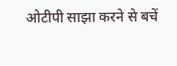ओटीपी साझा करने से बचें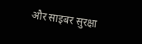और साइबर सुरक्षा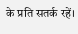के प्रति सतर्क रहें।